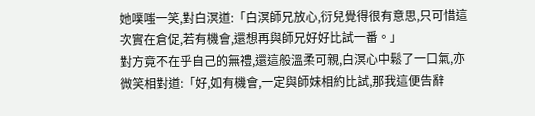她噗嗤一笑,對白溟道:「白溟師兄放心,衍兒覺得很有意思,只可惜這次實在倉促,若有機會,還想再與師兄好好比試一番。」
對方竟不在乎自己的無禮,還這般溫柔可親,白溟心中鬆了一口氣,亦微笑相對道:「好,如有機會,一定與師妹相約比試,那我這便告辭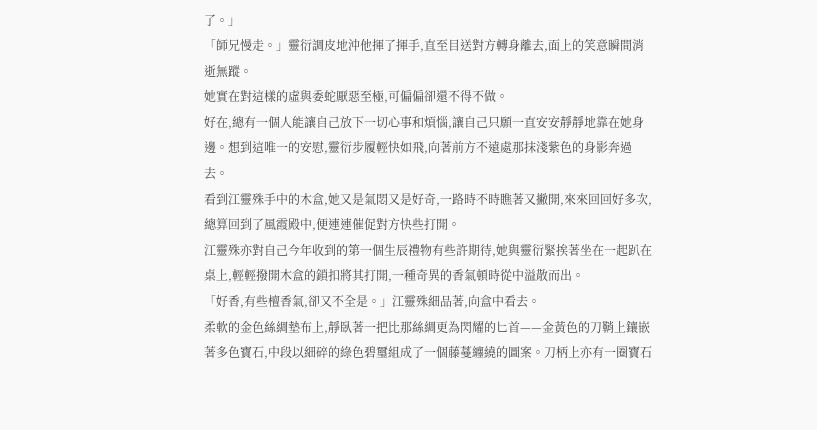了。」
「師兄慢走。」靈衍調皮地沖他揮了揮手,直至目送對方轉身離去,面上的笑意瞬間消逝無蹤。
她實在對這樣的虛與委蛇厭惡至極,可偏偏卻還不得不做。
好在,總有一個人能讓自己放下一切心事和煩惱,讓自己只願一直安安靜靜地靠在她身邊。想到這唯一的安慰,靈衍步履輕快如飛,向著前方不遠處那抹淺紫色的身影奔過去。
看到江靈殊手中的木盒,她又是氣悶又是好奇,一路時不時瞧著又撇開,來來回回好多次,總算回到了風霞殿中,便連連催促對方快些打開。
江靈殊亦對自己今年收到的第一個生辰禮物有些許期待,她與靈衍緊挨著坐在一起趴在桌上,輕輕撥開木盒的鎖扣將其打開,一種奇異的香氣頓時從中溢散而出。
「好香,有些檀香氣,卻又不全是。」江靈殊細品著,向盒中看去。
柔軟的金色絲綢墊布上,靜臥著一把比那絲綢更為閃耀的匕首——金黃色的刀鞘上鑲嵌著多色寶石,中段以細碎的綠色碧璽組成了一個藤蔓纏繞的圖案。刀柄上亦有一圈寶石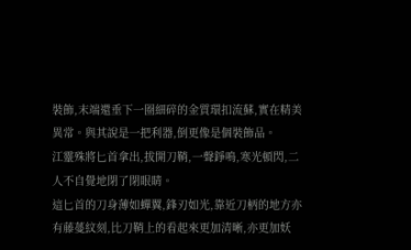裝飾,末端還垂下一圈細碎的金質環扣流蘇,實在精美異常。與其說是一把利器,倒更像是個裝飾品。
江靈殊將匕首拿出,拔開刀鞘,一聲錚鳴,寒光頓閃,二人不自覺地閉了閉眼睛。
這匕首的刀身薄如蟬翼,鋒刃如光,靠近刀柄的地方亦有藤蔓紋刻,比刀鞘上的看起來更加清晰,亦更加妖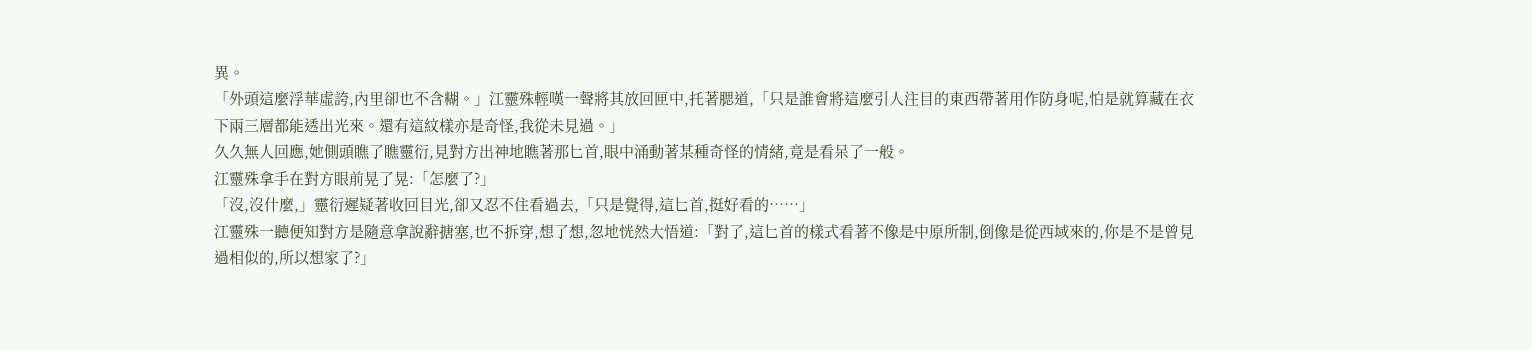異。
「外頭這麼浮華虛誇,內里卻也不含糊。」江靈殊輕嘆一聲將其放回匣中,托著腮道,「只是誰會將這麼引人注目的東西帶著用作防身呢,怕是就算藏在衣下兩三層都能透出光來。還有這紋樣亦是奇怪,我從未見過。」
久久無人回應,她側頭瞧了瞧靈衍,見對方出神地瞧著那匕首,眼中涌動著某種奇怪的情緒,竟是看呆了一般。
江靈殊拿手在對方眼前晃了晃:「怎麼了?」
「沒,沒什麼,」靈衍遲疑著收回目光,卻又忍不住看過去,「只是覺得,這匕首,挺好看的……」
江靈殊一聽便知對方是隨意拿說辭搪塞,也不拆穿,想了想,忽地恍然大悟道:「對了,這匕首的樣式看著不像是中原所制,倒像是從西域來的,你是不是曾見過相似的,所以想家了?」